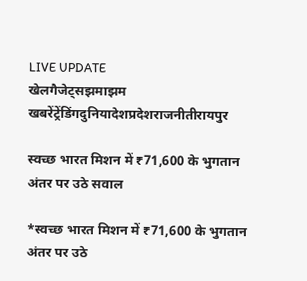LIVE UPDATE
खेलगैजेट्सझमाझम खबरेंट्रेंडिंगदुनियादेशप्रदेशराजनीतीरायपुर

स्वच्छ भारत मिशन में ₹71,600 के भुगतान अंतर पर उठे सवाल

*स्वच्छ भारत मिशन में ₹71,600 के भुगतान अंतर पर उठे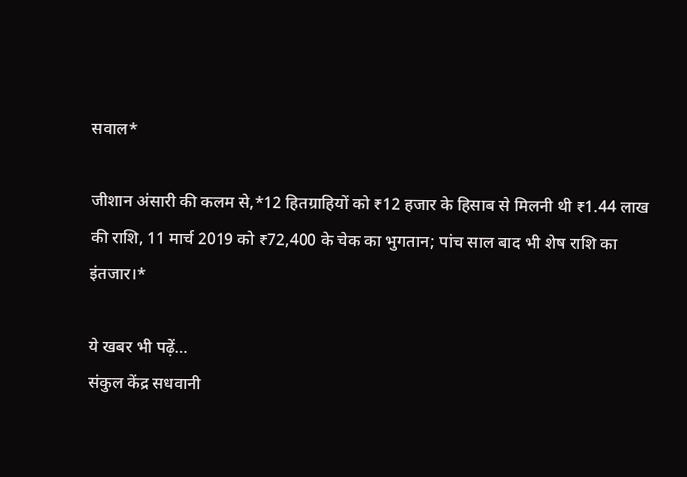सवाल*

जीशान अंसारी की कलम से,*12 हितग्राहियों को ₹12 हजार के हिसाब से मिलनी थी ₹1.44 लाख की राशि, 11 मार्च 2019 को ₹72,400 के चेक का भुगतान; पांच साल बाद भी शेष राशि का इंतजार।*

ये खबर भी पढ़ें…
संकुल केंद्र सधवानी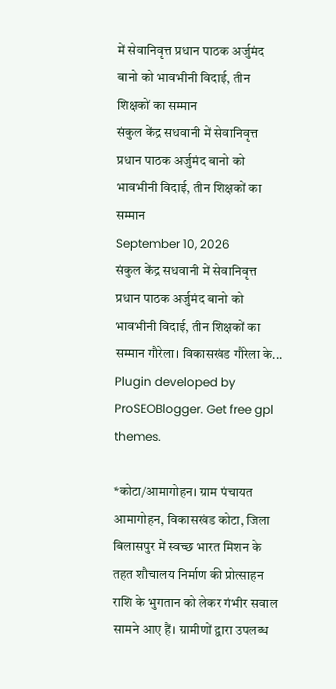में सेवानिवृत्त प्रधान पाठक अर्जुमंद बानो को भावभीनी विदाई, तीन शिक्षकों का सम्मान
संकुल केंद्र सधवानी में सेवानिवृत्त प्रधान पाठक अर्जुमंद बानो को भावभीनी विदाई, तीन शिक्षकों का सम्मान
September 10, 2026
संकुल केंद्र सधवानी में सेवानिवृत्त प्रधान पाठक अर्जुमंद बानो को भावभीनी विदाई, तीन शिक्षकों का सम्मान गौरेला। विकासखंड गौरेला के...
Plugin developed by ProSEOBlogger. Get free gpl themes.

*कोटा/आमागोहन। ग्राम पंचायत आमागोहन, विकासखंड कोटा, जिला बिलासपुर में स्वच्छ भारत मिशन के तहत शौचालय निर्माण की प्रोत्साहन राशि के भुगतान को लेकर गंभीर सवाल सामने आए हैं। ग्रामीणों द्वारा उपलब्ध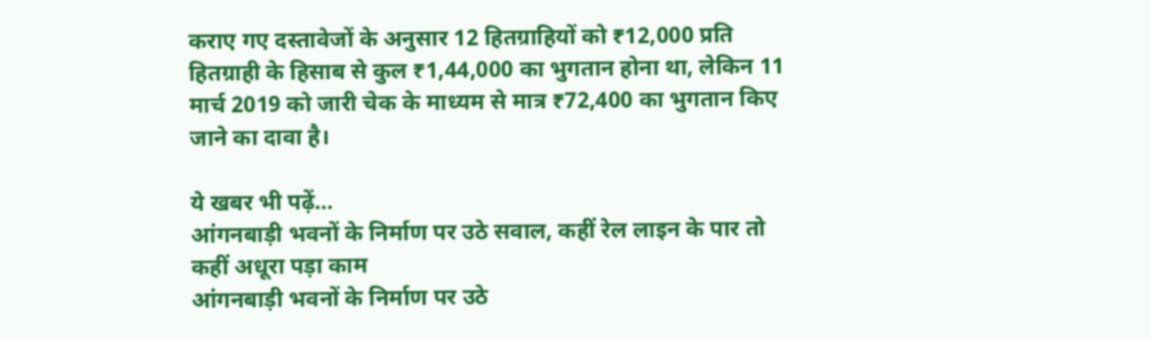कराए गए दस्तावेजों के अनुसार 12 हितग्राहियों को ₹12,000 प्रति हितग्राही के हिसाब से कुल ₹1,44,000 का भुगतान होना था, लेकिन 11 मार्च 2019 को जारी चेक के माध्यम से मात्र ₹72,400 का भुगतान किए जाने का दावा है।

ये खबर भी पढ़ें…
आंगनबाड़ी भवनों के निर्माण पर उठे सवाल, कहीं रेल लाइन के पार तो कहीं अधूरा पड़ा काम
आंगनबाड़ी भवनों के निर्माण पर उठे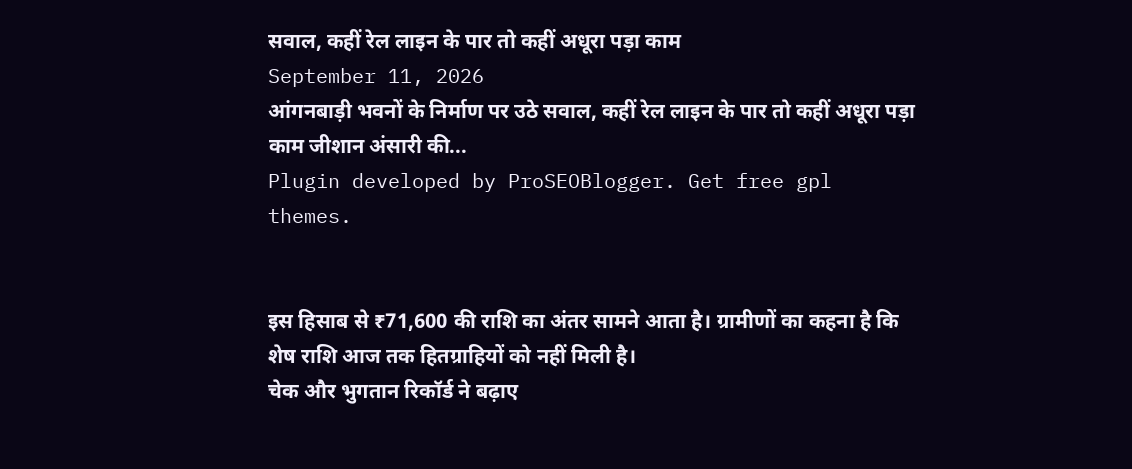सवाल, कहीं रेल लाइन के पार तो कहीं अधूरा पड़ा काम
September 11, 2026
आंगनबाड़ी भवनों के निर्माण पर उठे सवाल, कहीं रेल लाइन के पार तो कहीं अधूरा पड़ा काम जीशान अंसारी की...
Plugin developed by ProSEOBlogger. Get free gpl themes.


इस हिसाब से ₹71,600 की राशि का अंतर सामने आता है। ग्रामीणों का कहना है कि शेष राशि आज तक हितग्राहियों को नहीं मिली है।
चेक और भुगतान रिकॉर्ड ने बढ़ाए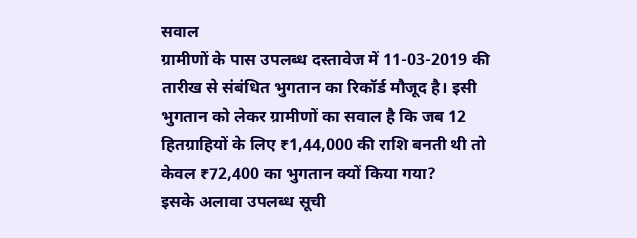सवाल
ग्रामीणों के पास उपलब्ध दस्तावेज में 11-03-2019 की तारीख से संबंधित भुगतान का रिकॉर्ड मौजूद है। इसी भुगतान को लेकर ग्रामीणों का सवाल है कि जब 12 हितग्राहियों के लिए ₹1,44,000 की राशि बनती थी तो केवल ₹72,400 का भुगतान क्यों किया गया?
इसके अलावा उपलब्ध सूची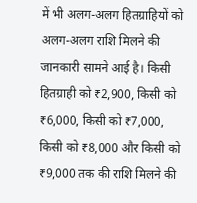में भी अलग-अलग हितग्राहियों को अलग-अलग राशि मिलने की जानकारी सामने आई है। किसी हितग्राही को ₹2,900, किसी को ₹6,000, किसी को ₹7,000, किसी को ₹8,000 और किसी को ₹9,000 तक की राशि मिलने की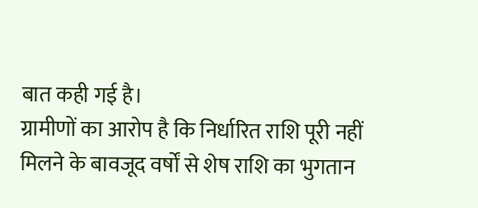बात कही गई है।
ग्रामीणों का आरोप है कि निर्धारित राशि पूरी नहीं मिलने के बावजूद वर्षों से शेष राशि का भुगतान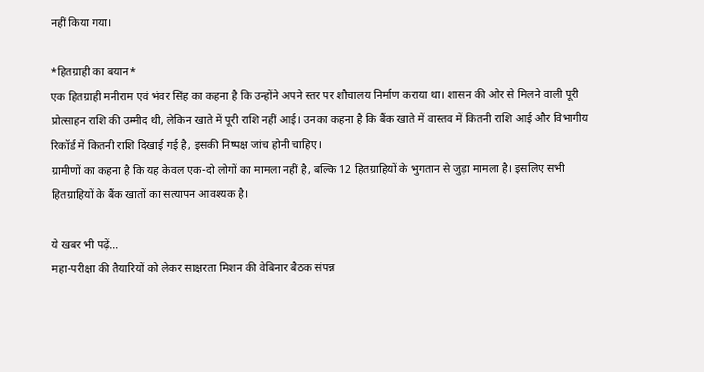नहीं किया गया।

*हितग्राही का बयान*
एक हितग्राही मनीराम एवं भंवर सिंह का कहना है कि उन्होंने अपने स्तर पर शौचालय निर्माण कराया था। शासन की ओर से मिलने वाली पूरी प्रोत्साहन राशि की उम्मीद थी, लेकिन खाते में पूरी राशि नहीं आई। उनका कहना है कि बैंक खाते में वास्तव में कितनी राशि आई और विभागीय रिकॉर्ड में कितनी राशि दिखाई गई है, इसकी निष्पक्ष जांच होनी चाहिए।
ग्रामीणों का कहना है कि यह केवल एक-दो लोगों का मामला नहीं है, बल्कि 12 हितग्राहियों के भुगतान से जुड़ा मामला है। इसलिए सभी हितग्राहियों के बैंक खातों का सत्यापन आवश्यक है।

ये खबर भी पढ़ें…
महा-परीक्षा की तैयारियों को लेकर साक्षरता मिशन की वेबिनार बैठक संपन्न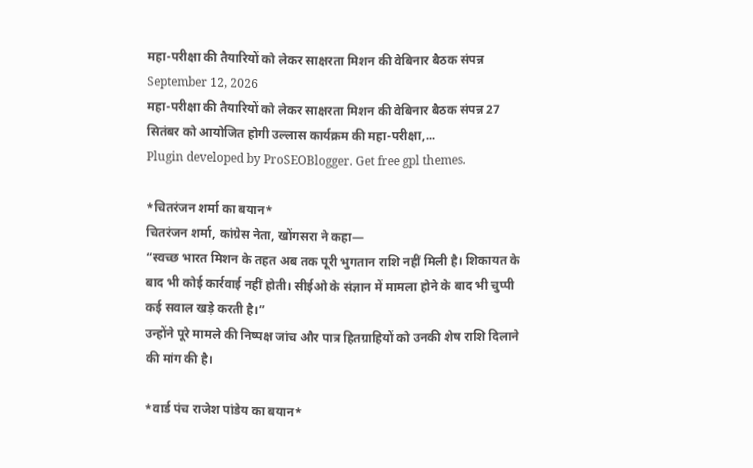महा-परीक्षा की तैयारियों को लेकर साक्षरता मिशन की वेबिनार बैठक संपन्न
September 12, 2026
महा-परीक्षा की तैयारियों को लेकर साक्षरता मिशन की वेबिनार बैठक संपन्न 27 सितंबर को आयोजित होगी उल्लास कार्यक्रम की महा-परीक्षा,...
Plugin developed by ProSEOBlogger. Get free gpl themes.

*चितरंजन शर्मा का बयान*
चितरंजन शर्मा, कांग्रेस नेता, खोंगसरा ने कहा—
“स्वच्छ भारत मिशन के तहत अब तक पूरी भुगतान राशि नहीं मिली है। शिकायत के बाद भी कोई कार्रवाई नहीं होती। सीईओ के संज्ञान में मामला होने के बाद भी चुप्पी कई सवाल खड़े करती है।”
उन्होंने पूरे मामले की निष्पक्ष जांच और पात्र हितग्राहियों को उनकी शेष राशि दिलाने की मांग की है।

*वार्ड पंच राजेश पांडेय का बयान*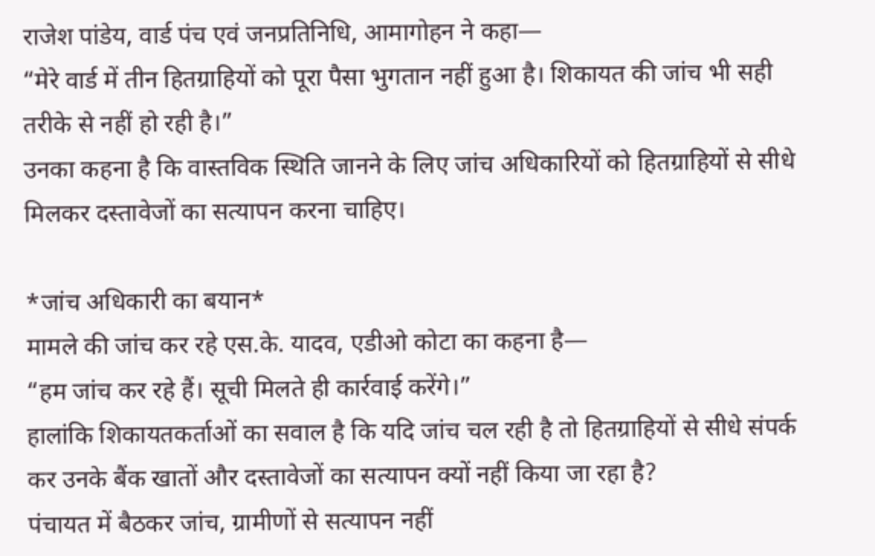राजेश पांडेय, वार्ड पंच एवं जनप्रतिनिधि, आमागोहन ने कहा—
“मेरे वार्ड में तीन हितग्राहियों को पूरा पैसा भुगतान नहीं हुआ है। शिकायत की जांच भी सही तरीके से नहीं हो रही है।”
उनका कहना है कि वास्तविक स्थिति जानने के लिए जांच अधिकारियों को हितग्राहियों से सीधे मिलकर दस्तावेजों का सत्यापन करना चाहिए।

*जांच अधिकारी का बयान*
मामले की जांच कर रहे एस.के. यादव, एडीओ कोटा का कहना है—
“हम जांच कर रहे हैं। सूची मिलते ही कार्रवाई करेंगे।”
हालांकि शिकायतकर्ताओं का सवाल है कि यदि जांच चल रही है तो हितग्राहियों से सीधे संपर्क कर उनके बैंक खातों और दस्तावेजों का सत्यापन क्यों नहीं किया जा रहा है?
पंचायत में बैठकर जांच, ग्रामीणों से सत्यापन नहीं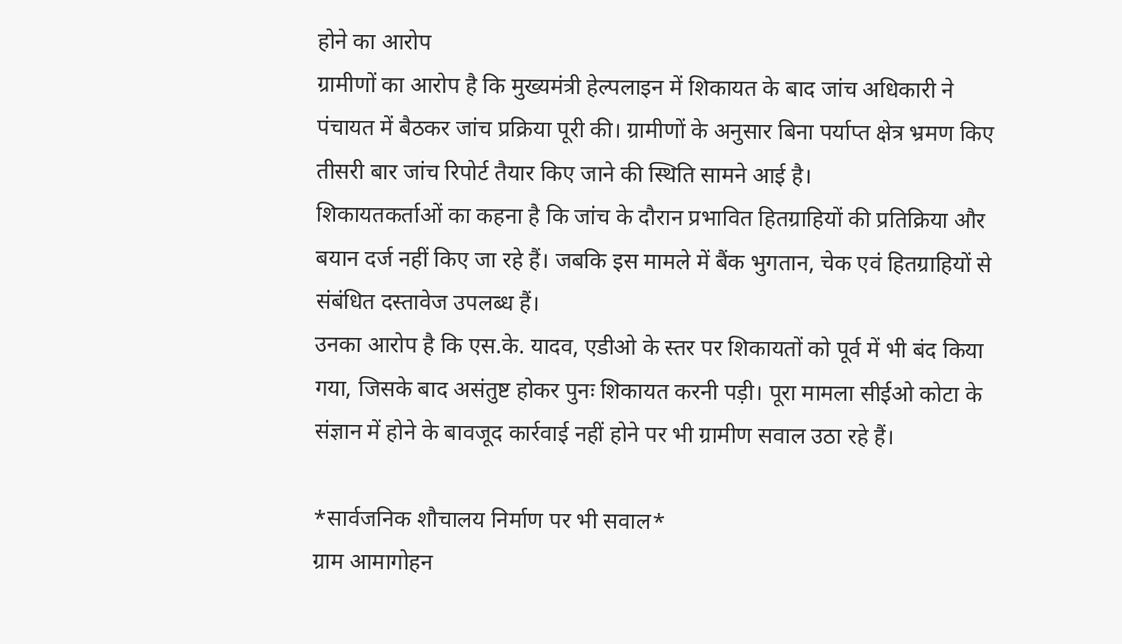होने का आरोप
ग्रामीणों का आरोप है कि मुख्यमंत्री हेल्पलाइन में शिकायत के बाद जांच अधिकारी ने पंचायत में बैठकर जांच प्रक्रिया पूरी की। ग्रामीणों के अनुसार बिना पर्याप्त क्षेत्र भ्रमण किए तीसरी बार जांच रिपोर्ट तैयार किए जाने की स्थिति सामने आई है।
शिकायतकर्ताओं का कहना है कि जांच के दौरान प्रभावित हितग्राहियों की प्रतिक्रिया और बयान दर्ज नहीं किए जा रहे हैं। जबकि इस मामले में बैंक भुगतान, चेक एवं हितग्राहियों से संबंधित दस्तावेज उपलब्ध हैं।
उनका आरोप है कि एस.के. यादव, एडीओ के स्तर पर शिकायतों को पूर्व में भी बंद किया गया, जिसके बाद असंतुष्ट होकर पुनः शिकायत करनी पड़ी। पूरा मामला सीईओ कोटा के संज्ञान में होने के बावजूद कार्रवाई नहीं होने पर भी ग्रामीण सवाल उठा रहे हैं।

*सार्वजनिक शौचालय निर्माण पर भी सवाल*
ग्राम आमागोहन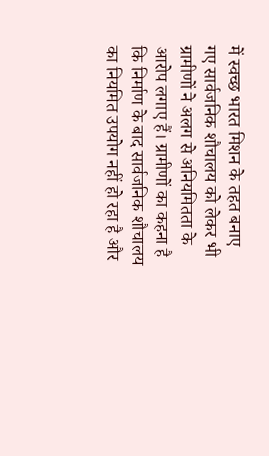में स्वच्छ भारत मिशन के तहत बनाए गए सार्वजनिक शौचालय को लेकर भी ग्रामीणों ने अलग से अनियमितता के आरोप लगाए हैं। ग्रामीणों का कहना है कि निर्माण के बाद सार्वजनिक शौचालय का नियमित उपयोग नहीं हो रहा है और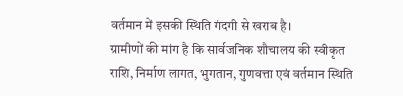वर्तमान में इसकी स्थिति गंदगी से खराब है।
ग्रामीणों की मांग है कि सार्वजनिक शौचालय की स्वीकृत राशि, निर्माण लागत, भुगतान, गुणवत्ता एवं वर्तमान स्थिति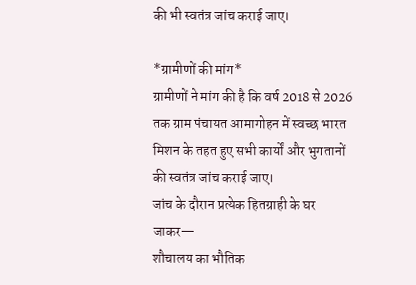की भी स्वतंत्र जांच कराई जाए।

*ग्रामीणों की मांग*
ग्रामीणों ने मांग की है कि वर्ष 2018 से 2026 तक ग्राम पंचायत आमागोहन में स्वच्छ भारत मिशन के तहत हुए सभी कार्यों और भुगतानों की स्वतंत्र जांच कराई जाए।
जांच के दौरान प्रत्येक हितग्राही के घर जाकर—
शौचालय का भौतिक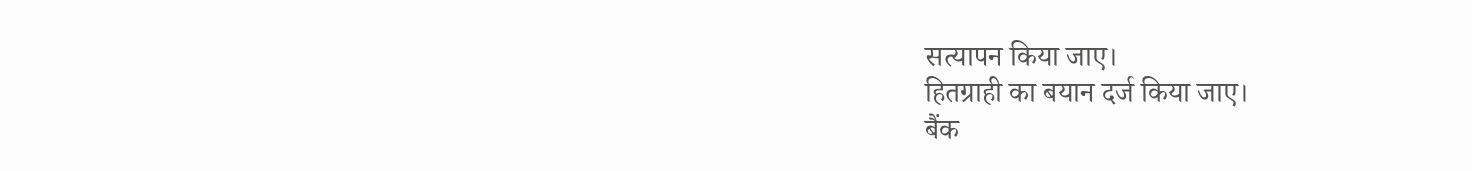सत्यापन किया जाए।
हितग्राही का बयान दर्ज किया जाए।
बैंक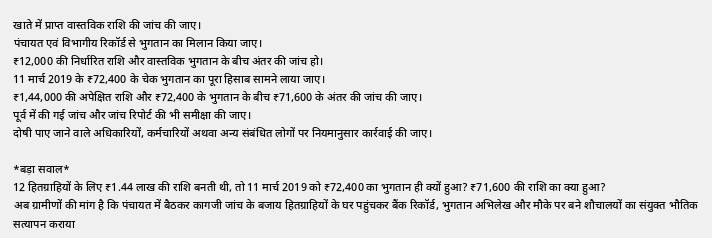खाते में प्राप्त वास्तविक राशि की जांच की जाए।
पंचायत एवं विभागीय रिकॉर्ड से भुगतान का मिलान किया जाए।
₹12,000 की निर्धारित राशि और वास्तविक भुगतान के बीच अंतर की जांच हो।
11 मार्च 2019 के ₹72,400 के चेक भुगतान का पूरा हिसाब सामने लाया जाए।
₹1,44,000 की अपेक्षित राशि और ₹72,400 के भुगतान के बीच ₹71,600 के अंतर की जांच की जाए।
पूर्व में की गई जांच और जांच रिपोर्ट की भी समीक्षा की जाए।
दोषी पाए जाने वाले अधिकारियों, कर्मचारियों अथवा अन्य संबंधित लोगों पर नियमानुसार कार्रवाई की जाए।

*बड़ा सवाल*
12 हितग्राहियों के लिए ₹1.44 लाख की राशि बनती थी, तो 11 मार्च 2019 को ₹72,400 का भुगतान ही क्यों हुआ? ₹71,600 की राशि का क्या हुआ?
अब ग्रामीणों की मांग है कि पंचायत में बैठकर कागजी जांच के बजाय हितग्राहियों के घर पहुंचकर बैंक रिकॉर्ड, भुगतान अभिलेख और मौके पर बने शौचालयों का संयुक्त भौतिक सत्यापन कराया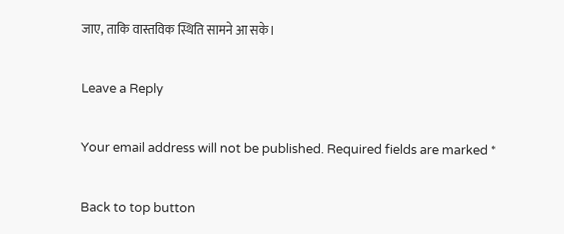जाए, ताकि वास्तविक स्थिति सामने आ सके।

Leave a Reply

Your email address will not be published. Required fields are marked *

Back to top button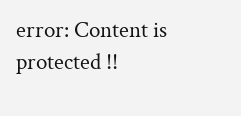error: Content is protected !!